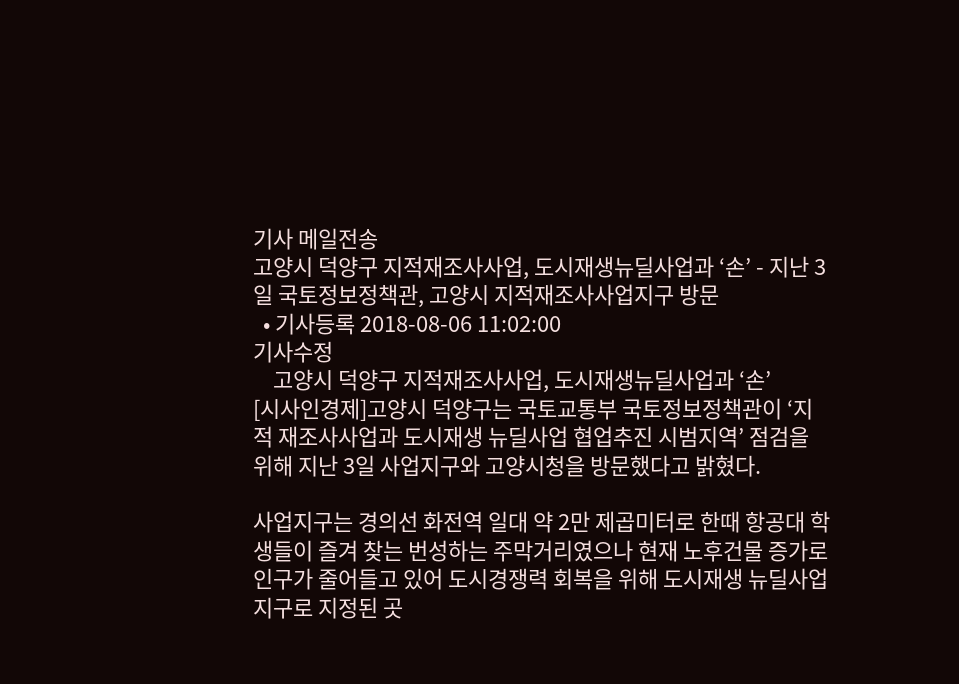기사 메일전송
고양시 덕양구 지적재조사사업, 도시재생뉴딜사업과 ‘손’ - 지난 3일 국토정보정책관, 고양시 지적재조사사업지구 방문
  • 기사등록 2018-08-06 11:02:00
기사수정
    고양시 덕양구 지적재조사사업, 도시재생뉴딜사업과 ‘손’
[시사인경제]고양시 덕양구는 국토교통부 국토정보정책관이 ‘지적 재조사사업과 도시재생 뉴딜사업 협업추진 시범지역’ 점검을 위해 지난 3일 사업지구와 고양시청을 방문했다고 밝혔다.

사업지구는 경의선 화전역 일대 약 2만 제곱미터로 한때 항공대 학생들이 즐겨 찾는 번성하는 주막거리였으나 현재 노후건물 증가로 인구가 줄어들고 있어 도시경쟁력 회복을 위해 도시재생 뉴딜사업 지구로 지정된 곳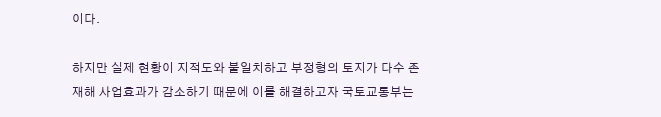이다.

하지만 실제 현황이 지적도와 불일치하고 부정형의 토지가 다수 존재해 사업효과가 감소하기 때문에 이를 해결하고자 국토교통부는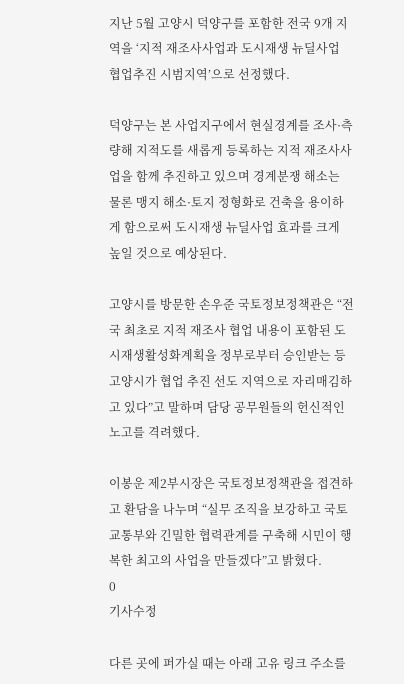지난 5월 고양시 덕양구를 포함한 전국 9개 지역을 ‘지적 재조사사업과 도시재생 뉴딜사업 협업추진 시범지역’으로 선정했다.

덕양구는 본 사업지구에서 현실경계를 조사·측량해 지적도를 새롭게 등록하는 지적 재조사사업을 함께 추진하고 있으며 경계분쟁 해소는 물론 맹지 해소·토지 정형화로 건축을 용이하게 함으로써 도시재생 뉴딜사업 효과를 크게 높일 것으로 예상된다.

고양시를 방문한 손우준 국토정보정책관은 “전국 최초로 지적 재조사 협업 내용이 포함된 도시재생활성화계획을 정부로부터 승인받는 등 고양시가 협업 추진 선도 지역으로 자리매김하고 있다”고 말하며 담당 공무원들의 헌신적인 노고를 격려했다.

이봉운 제2부시장은 국토정보정책관을 접견하고 환담을 나누며 “실무 조직을 보강하고 국토교통부와 긴밀한 협력관계를 구축해 시민이 행복한 최고의 사업을 만들겠다”고 밝혔다.
0
기사수정

다른 곳에 퍼가실 때는 아래 고유 링크 주소를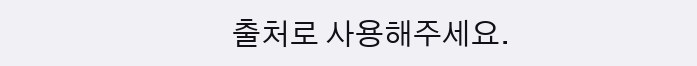출처로 사용해주세요.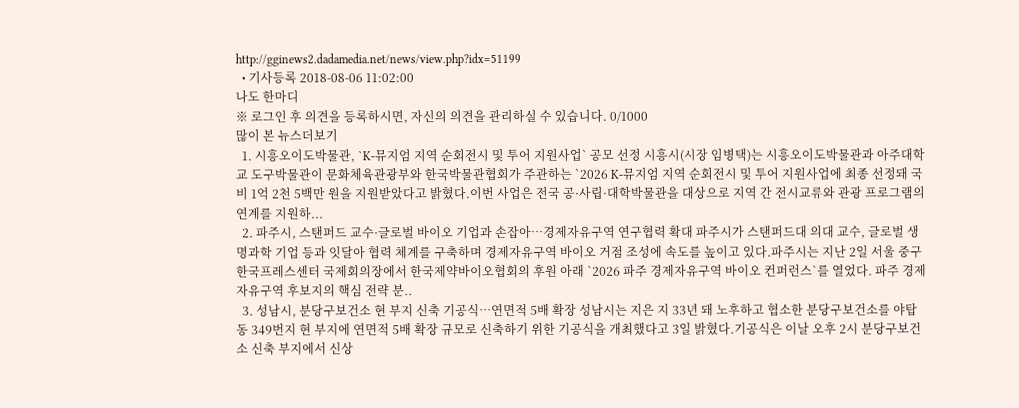http://gginews2.dadamedia.net/news/view.php?idx=51199
  • 기사등록 2018-08-06 11:02:00
나도 한마디
※ 로그인 후 의견을 등록하시면, 자신의 의견을 관리하실 수 있습니다. 0/1000
많이 본 뉴스더보기
  1. 시흥오이도박물관, `K-뮤지엄 지역 순회전시 및 투어 지원사업` 공모 선정 시흥시(시장 임병택)는 시흥오이도박물관과 아주대학교 도구박물관이 문화체육관광부와 한국박물관협회가 주관하는 `2026 K-뮤지엄 지역 순회전시 및 투어 지원사업에 최종 선정돼 국비 1억 2천 5백만 원을 지원받았다고 밝혔다.이번 사업은 전국 공·사립·대학박물관을 대상으로 지역 간 전시교류와 관광 프로그램의 연계를 지원하...
  2. 파주시, 스탠퍼드 교수·글로벌 바이오 기업과 손잡아…경제자유구역 연구협력 확대 파주시가 스탠퍼드대 의대 교수, 글로벌 생명과학 기업 등과 잇달아 협력 체계를 구축하며 경제자유구역 바이오 거점 조성에 속도를 높이고 있다.파주시는 지난 2일 서울 중구 한국프레스센터 국제회의장에서 한국제약바이오협회의 후원 아래 `2026 파주 경제자유구역 바이오 컨퍼런스`를 열었다. 파주 경제자유구역 후보지의 핵심 전략 분..
  3. 성남시, 분당구보건소 현 부지 신축 기공식…연면적 5배 확장 성남시는 지은 지 33년 돼 노후하고 협소한 분당구보건소를 야탑동 349번지 현 부지에 연면적 5배 확장 규모로 신축하기 위한 기공식을 개최했다고 3일 밝혔다.기공식은 이날 오후 2시 분당구보건소 신축 부지에서 신상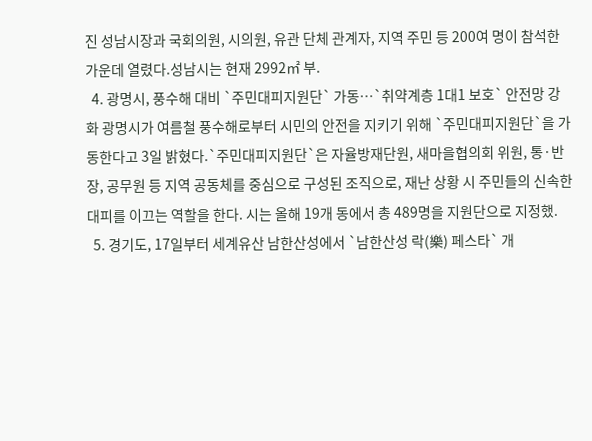진 성남시장과 국회의원, 시의원, 유관 단체 관계자, 지역 주민 등 200여 명이 참석한 가운데 열렸다.성남시는 현재 2992㎡ 부.
  4. 광명시, 풍수해 대비 `주민대피지원단` 가동…`취약계층 1대1 보호` 안전망 강화 광명시가 여름철 풍수해로부터 시민의 안전을 지키기 위해 `주민대피지원단`을 가동한다고 3일 밝혔다.`주민대피지원단`은 자율방재단원, 새마을협의회 위원, 통·반장, 공무원 등 지역 공동체를 중심으로 구성된 조직으로, 재난 상황 시 주민들의 신속한 대피를 이끄는 역할을 한다. 시는 올해 19개 동에서 총 489명을 지원단으로 지정했.
  5. 경기도, 17일부터 세계유산 남한산성에서 `남한산성 락(樂) 페스타` 개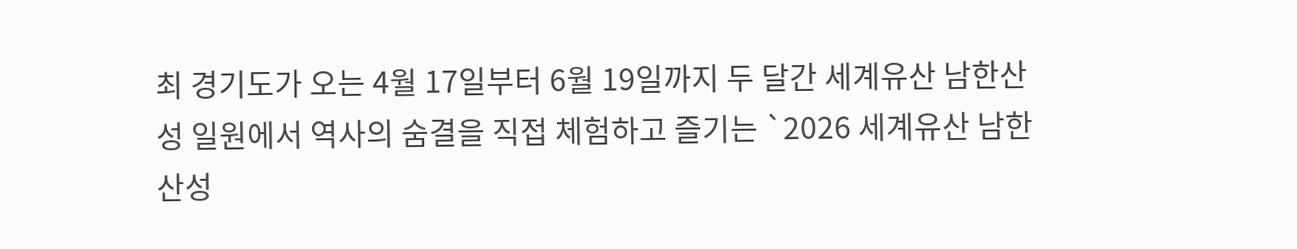최 경기도가 오는 4월 17일부터 6월 19일까지 두 달간 세계유산 남한산성 일원에서 역사의 숨결을 직접 체험하고 즐기는 `2026 세계유산 남한산성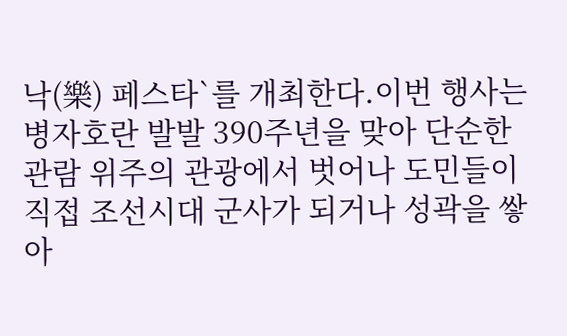낙(樂) 페스타`를 개최한다.이번 행사는 병자호란 발발 390주년을 맞아 단순한 관람 위주의 관광에서 벗어나 도민들이 직접 조선시대 군사가 되거나 성곽을 쌓아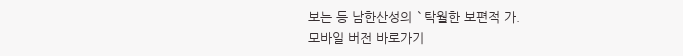보는 등 남한산성의 `탁월한 보편적 가.
모바일 버전 바로가기